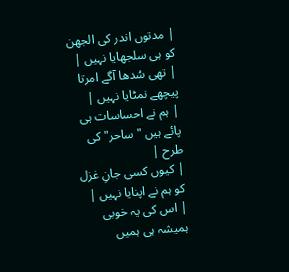| مدتوں اندر کی الجھن کو ہی سلجھایا نہیں |
| تھی سُدھا آگے امرتا پیچھے نمٹایا نہیں |
| ہم نے احساسات ہی پائے ہیں "ساحر" کی طرح |
| کیوں کسی جانِ غزل کو ہم نے اپنایا نہیں |
| اس کی یہ خوبی ہمیشہ ہی ہمیں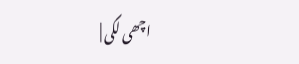اچھی لگی |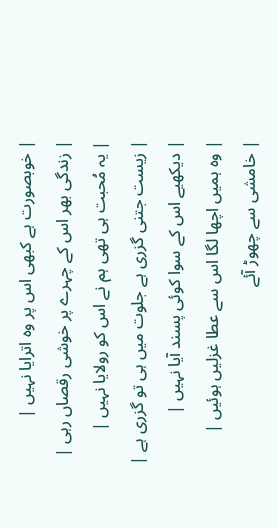| خوبصورت ہے کبھی اس پر وہ اترایا نہیں |
| زندگی بھر اس کے چہرے پر خوشی رقصاں رہی |
| یہ مُحبت ہی تھی ہم نے اس کو رولایا نہیں |
| زیست جتنی گزری ہے جلوت میں ہی تو گزری ہے |
| دیکھیے اس کے سوا کوئی پسند آیا نہیں |
| وہ ہمیں اچھا لگا اس سے عطا غزلیں ہوئیں |
| خامشی سے چھوڑ آئے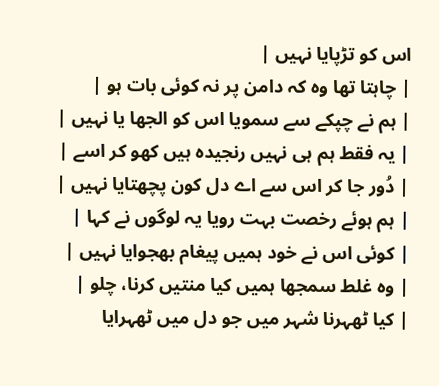اس کو تڑپایا نہیں |
| چاہتا تھا وہ کہ دامن پر نہ کوئی بات ہو |
| ہم نے چپکے سے سمویا اس کو الجھا یا نہیں |
| یہ فقط ہم ہی نہیں رنجیدہ ہیں کھو کر اسے |
| دُور جا کر اس سے اے دل کون پچھتایا نہیں |
| ہم ہوئے رخصت بہت رویا یہ لوگوں نے کہا |
| کوئی اس نے خود ہمیں پیغام بھجوایا نہیں |
| وہ غلط سمجھا ہمیں کیا منتیں کرنا، چلو |
| کیا ٹھہرنا شہر میں جو دل میں ٹھہرایا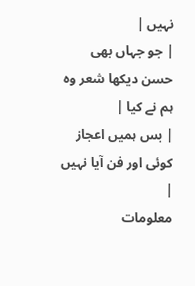نہیں |
| جو جہاں بھی حسن دیکھا شعر وہ ہم نے کیا |
| بس ہمیں اعجاز کوئی اور فن آیا نہیں |
معلومات